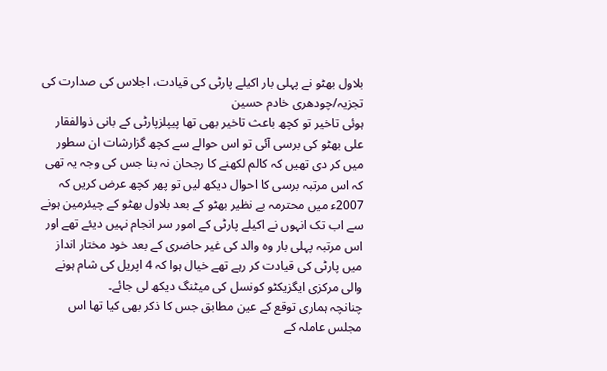بلاول بھٹو نے پہلی بار اکیلے پارٹی کی قیادت، اجلاس کی صدارت کی
تجزیہ/چودھری خادم حسین
ہوئی تاخیر تو کچھ باعث تاخیر بھی تھا پیپلزپارٹی کے بانی ذوالفقار علی بھٹو کی برسی آئی تو اس حوالے سے کچھ گزارشات ان سطور میں کر دی تھیں کہ کالم لکھنے کا رجحان نہ بنا جس کی وجہ یہ تھی کہ اس مرتبہ برسی کا احوال دیکھ لیں تو پھر کچھ عرض کریں کہ 2007ء میں محترمہ بے نظیر بھٹو کے بعد بلاول بھٹو کے چیئرمین ہونے سے اب تک انہوں نے اکیلے پارٹی کے امور سر انجام نہیں دیئے تھے اور اس مرتبہ پہلی بار وہ والد کی غیر حاضری کے بعد خود مختار انداز میں پارٹی کی قیادت کر رہے تھے خیال ہوا کہ 4 اپریل کی شام ہونے والی مرکزی ایگزیکٹو کونسل کی میٹنگ دیکھ لی جائے۔
چنانچہ ہماری توقع کے عین مطابق جس کا ذکر بھی کیا تھا اس مجلس عاملہ کے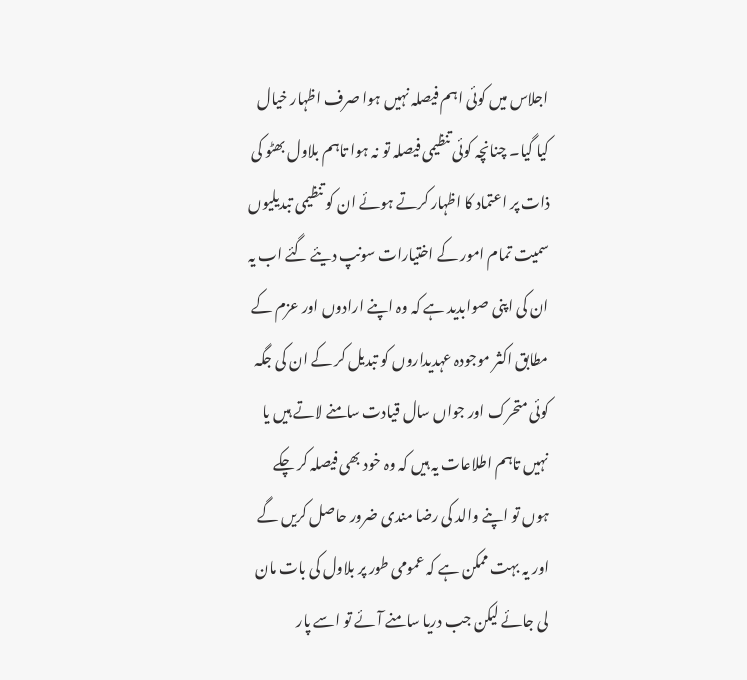اجلاس میں کوئی اہم فیصلہ نہیں ہوا صرف اظہار خیال کیا گیا۔ چنانچہ کوئی تنظیمی فیصلہ تو نہ ہوا تاہم بلاول بھٹو کی ذات پر اعتماد کا اظہار کرتے ہوئے ان کو تنظیمی تبدیلیوں سمیت تمام امور کے اختیارات سونپ دیئے گئے اب یہ ان کی اپنی صوابدید ہے کہ وہ اپنے ارادوں اور عزم کے مطابق اکثر موجودہ عہدیداروں کو تبدیل کر کے ان کی جگہ کوئی متحرک اور جواں سال قیادت سامنے لاتے ہیں یا نہیں تاہم اطلاعات یہ ہیں کہ وہ خود بھی فیصلہ کر چکے ہوں تو اپنے والد کی رضا مندی ضرور حاصل کریں گے اور یہ بہت ممکن ہے کہ عمومی طور پر بلاول کی بات مان لی جائے لیکن جب دریا سامنے آئے تو اسے پار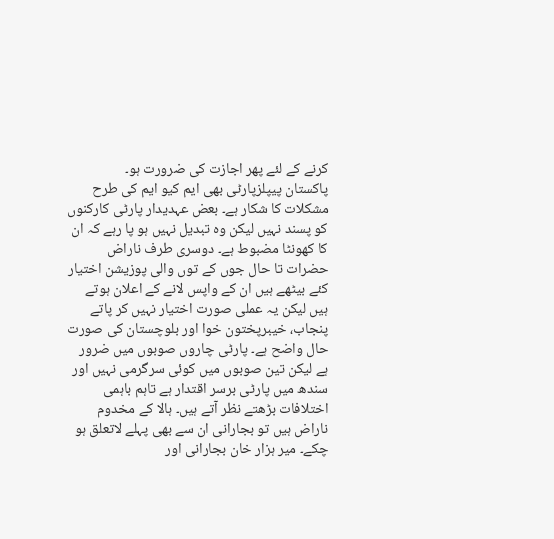کرنے کے لئے پھر اجازت کی ضرورت ہو۔
پاکستان پیپلزپارٹی بھی ایم کیو ایم کی طرح مشکلات کا شکار ہے۔ بعض عہدیدار پارٹی کارکنوں کو پسند نہیں لیکن وہ تبدیل نہیں ہو پا رہے کہ ان کا کھونٹا مضبوط ہے۔ دوسری طرف ناراض حضرات تا حال جوں کے توں والی پوزیشن اختیار کئے بیٹھے ہیں ان کے واپس لانے کے اعلان ہوتے ہیں لیکن یہ عملی صورت اختیار نہیں کر پاتے پنجاب، خیبرپختون خوا اور بلوچستان کی صورت حال واضح ہے۔ پارٹی چاروں صوبوں میں ضرور ہے لیکن تین صوبوں میں کوئی سرگرمی نہیں اور سندھ میں پارٹی برسر اقتدار ہے تاہم باہمی اختلافات بڑھتے نظر آتے ہیں۔ ہالا کے مخدوم ناراض ہیں تو بجارانی ان سے بھی پہلے لاتعلق ہو چکے۔ میر ہزار خان بجارانی اور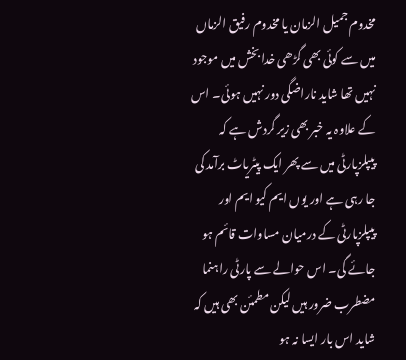مخدوم جمیل الزمان یا مخدوم رفیق الزماں میں سے کوئی بھی گڑھی خدا بخش میں موجود نہیں تھا شاید ناراضگی دور نہیں ہوئی۔ اس کے علاوہ یہ خبر بھی زیر گردش ہے کہ پیپلزپارٹی میں سے پھر ایک پیٹریاٹ برآمد کی جا رہی ہے اور یوں ایم کیو ایم اور پیپلزپارٹی کے درمیان مساوات قائم ہو جائے گی۔ اس حوالے سے پارٹی راہنما مضطرب ضرور ہیں لیکن مطمئن بھی ہیں کہ شاید اس بار ایسا نہ ہو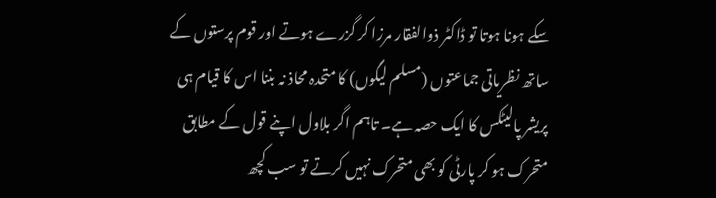سکے ہونا ہوتا تو ڈاکٹر ذوالفقار مرزا کر گزرے ہوتے اور قوم پرستوں کے ساتھ نظریاتی جماعتوں (مسلم لیگوں) کا متحدہ محاذ نہ بننا اس کا قیام ہی پریشر پالیٹکس کا ایک حصہ ہے۔ تاہم اگر بلاول اپنے قول کے مطابق متحرک ہو کر پارٹی کو بھی متحرک نہیں کرتے تو سب کچھ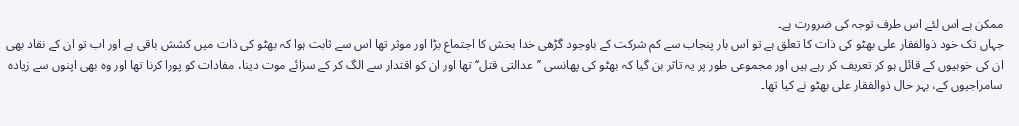ممکن ہے اس لئے اس طرف توجہ کی ضرورت ہے۔
جہاں تک خود ذوالفقار علی بھٹو کی ذات کا تعلق ہے تو اس بار پنجاب سے کم شرکت کے باوجود گڑھی خدا بخش کا اجتماع بڑا اور موثر تھا اس سے ثابت ہوا کہ بھٹو کی ذات میں کشش باقی ہے اور اب تو ان کے نقاد بھی ان کی خوبیوں کے قائل ہو کر تعریف کر رہے ہیں اور مجموعی طور پر یہ تاثر بن گیا کہ بھٹو کی پھانسی ’’عدالتی قتل‘‘ تھا اور ان کو اقتدار سے الگ کر کے سزائے موت دینا، مفادات کو پورا کرنا تھا اور وہ بھی اپنوں سے زیادہ سامراجیوں کے، بہر حال ذوالفقار علی بھٹو نے کیا تھا۔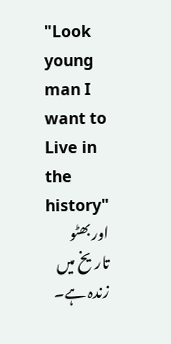"Look young man I want to Live in the history"
اور بھٹو تاریخ میں زندہ ہے۔